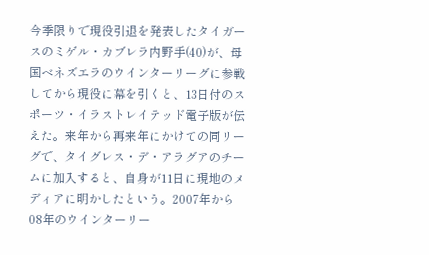今季限りで現役引退を発表したタイガースのミゲル・カブレラ内野手(40)が、母国ベネズエラのウインターリーグに参戦してから現役に幕を引くと、13日付のスポーツ・イラストレイテッド電子版が伝えた。来年から再来年にかけての同リーグで、タイグレス・デ・アラグアのチームに加入すると、自身が11日に現地のメディアに明かしたという。2007年から08年のウインターリー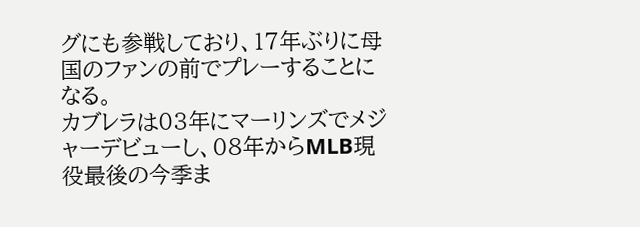グにも参戦しており、17年ぶりに母国のファンの前でプレーすることになる。
カブレラは03年にマーリンズでメジャーデビューし、08年からMLB現役最後の今季ま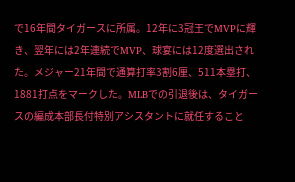で16年間タイガースに所属。12年に3冠王でMVPに輝き、翌年には2年連続でMVP、球宴には12度選出された。メジャー21年間で通算打率3割6厘、511本塁打、1881打点をマークした。MLBでの引退後は、タイガースの編成本部長付特別アシスタントに就任すること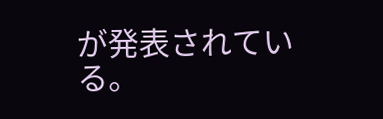が発表されている。